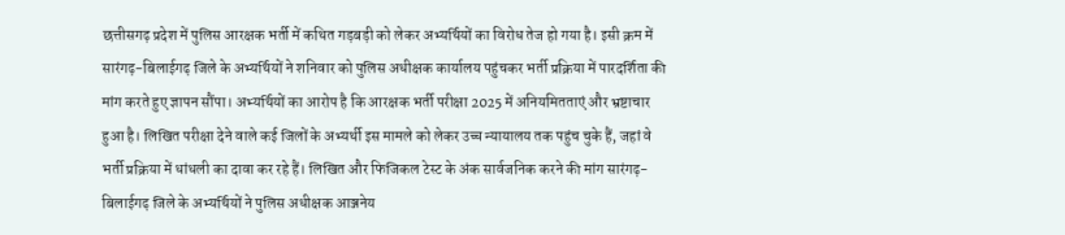छत्तीसगढ़ प्रदेश में पुलिस आरक्षक भर्ती में कथित गड़बड़ी को लेकर अभ्यर्थियों का विरोध तेज हो गया है। इसी क्रम में सारंगढ़-बिलाईगढ़ जिले के अभ्यर्थियों ने शनिवार को पुलिस अधीक्षक कार्यालय पहुंचकर भर्ती प्रक्रिया में पारदर्शिता की मांग करते हुए ज्ञापन सौंपा। अभ्यर्थियों का आरोप है कि आरक्षक भर्ती परीक्षा 2025 में अनियमितताएं और भ्रष्टाचार हुआ है। लिखित परीक्षा देने वाले कई जिलों के अभ्यर्थी इस मामले को लेकर उच्च न्यायालय तक पहुंच चुके हैं, जहां वे भर्ती प्रक्रिया में धांधली का दावा कर रहे हैं। लिखित और फिजिकल टेस्ट के अंक सार्वजनिक करने की मांग सारंगढ़-बिलाईगढ़ जिले के अभ्यर्थियों ने पुलिस अधीक्षक आञ्जनेय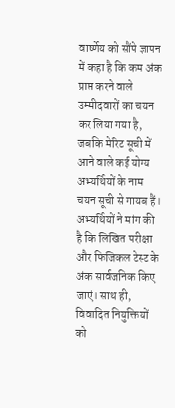वार्ष्णेय को सौंपे ज्ञापन में कहा है कि कम अंक प्राप्त करने वाले उम्मीदवारों का चयन कर लिया गया है, जबकि मेरिट सूची में आने वाले कई योग्य अभ्यर्थियों के नाम चयन सूची से गायब हैं। अभ्यर्थियों ने मांग की है कि लिखित परीक्षा और फिजिकल टेस्ट के अंक सार्वजनिक किए जाएं। साथ ही, विवादित नियुक्तियों को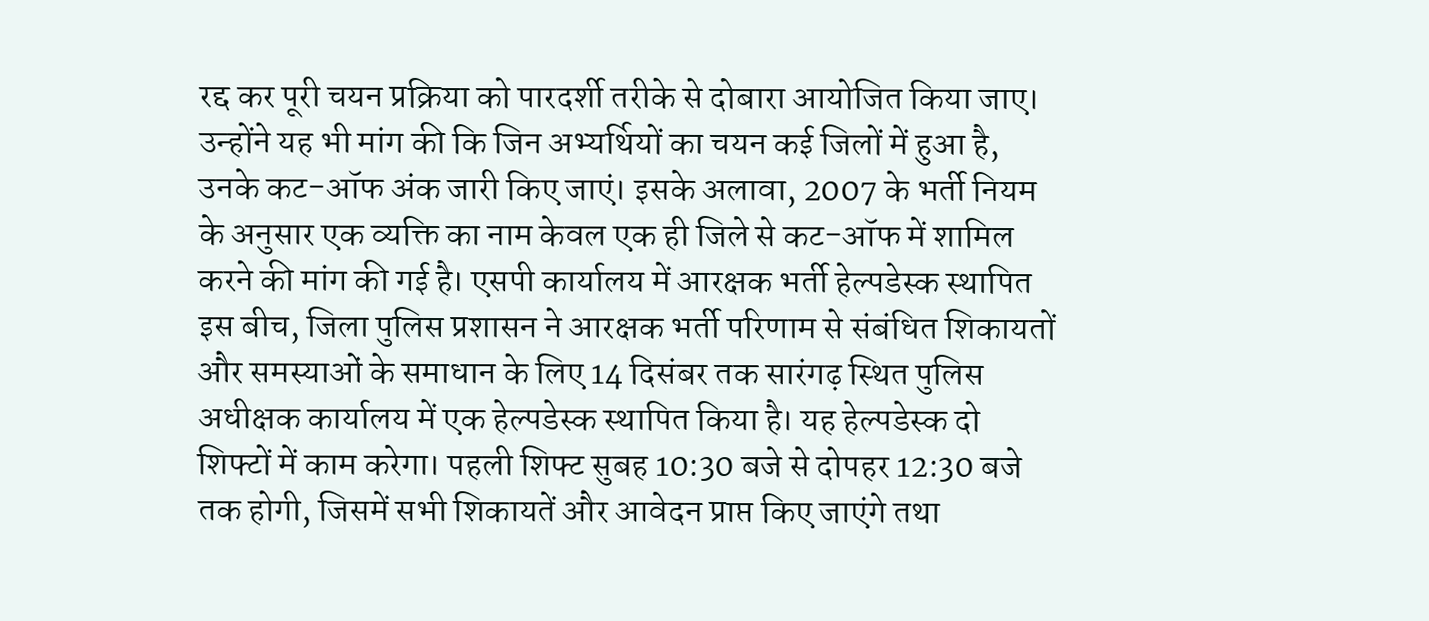रद्द कर पूरी चयन प्रक्रिया को पारदर्शी तरीके से दोबारा आयोजित किया जाए। उन्होंने यह भी मांग की कि जिन अभ्यर्थियों का चयन कई जिलों में हुआ है, उनके कट-ऑफ अंक जारी किए जाएं। इसके अलावा, 2007 के भर्ती नियम के अनुसार एक व्यक्ति का नाम केवल एक ही जिले से कट-ऑफ में शामिल करने की मांग की गई है। एसपी कार्यालय में आरक्षक भर्ती हेल्पडेस्क स्थापित इस बीच, जिला पुलिस प्रशासन ने आरक्षक भर्ती परिणाम से संबंधित शिकायतों और समस्याओं के समाधान के लिए 14 दिसंबर तक सारंगढ़ स्थित पुलिस अधीक्षक कार्यालय में एक हेल्पडेस्क स्थापित किया है। यह हेल्पडेस्क दो शिफ्टों में काम करेगा। पहली शिफ्ट सुबह 10:30 बजे से दोपहर 12:30 बजे तक होगी, जिसमें सभी शिकायतें और आवेदन प्राप्त किए जाएंगे तथा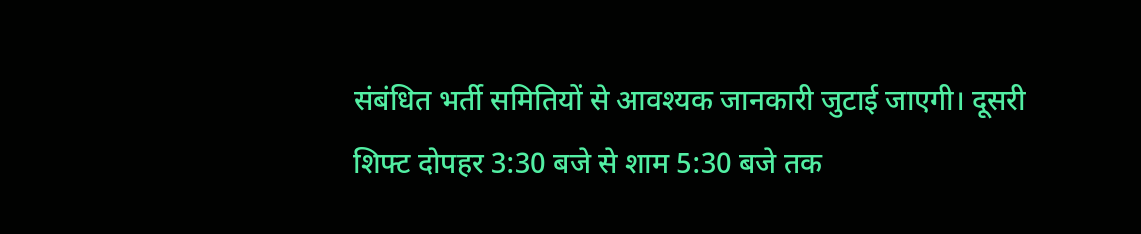संबंधित भर्ती समितियों से आवश्यक जानकारी जुटाई जाएगी। दूसरी शिफ्ट दोपहर 3:30 बजे से शाम 5:30 बजे तक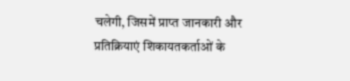चलेगी, जिसमें प्राप्त जानकारी और प्रतिक्रियाएं शिकायतकर्ताओं के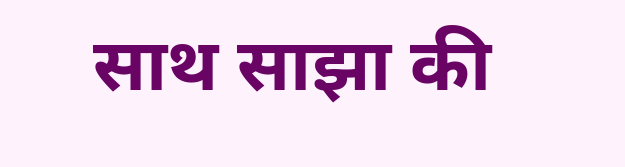साथ साझा की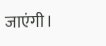जाएंगी।